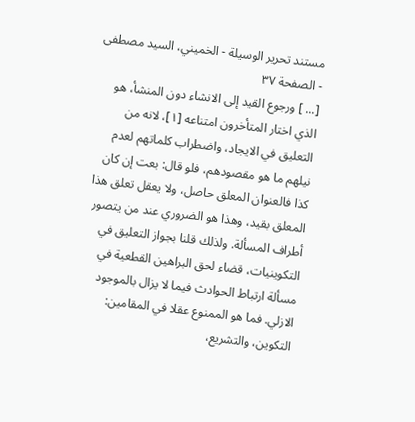مستند تحرير الوسيلة - الخميني، السيد مصطفى - الصفحة ٣٧
[... ] ورجوع القيد إلى الانشاء دون المنشأ، هو الذي اختار المتأخرون امتناعه [١]، لانه من التعليق في الايجاد، واضطراب كلماتهم لعدم نيلهم ما هو مقصودهم، فلو قال: بعت إن كان كذا فالعنوان المعلق حاصل، ولا يعقل تعلق هذا المعلق بقيد، وهذا هو الضروري عند من يتصور أطراف المسألة. ولذلك قلنا بجواز التعليق في التكوينيات، قضاء لحق البراهين القطعية في مسألة ارتباط الحوادث فيما لا يزال بالموجود الازلي. فما هو الممنوع عقلا في المقامين: التكوين، والتشريع،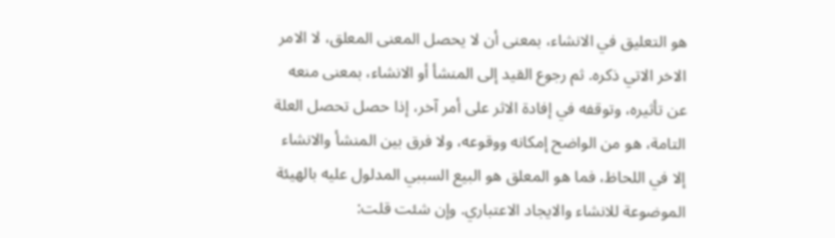هو التعليق في الانشاء، بمعنى أن لا يحصل المعنى المعلق، لا الامر الاخر الاتي ذكره. ثم رجوع القيد إلى المنشأ أو الانشاء، بمعنى منعه عن تأثيره، وتوقفه في إفادة الاثر على أمر آخر، إذا حصل تحصل العلة التامة، هو من الواضح إمكانه ووقوعه، ولا فرق بين المنشأ والانشاء إلا في اللحاظ، فما هو المعلق هو البيع السببي المدلول عليه بالهيئة الموضوعة للانشاء والايجاد الاعتباري. وإن شئت قلت: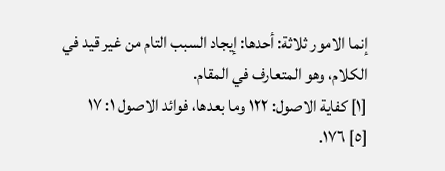إنما الامور ثلاثة: أحدها: إيجاد السبب التام من غير قيد في الكلام، وهو المتعارف في المقام.
[١] كفاية الاصول: ١٢٢ وما بعدها، فوائد الاصول ١: ١٧
[٥] ١٧٦.